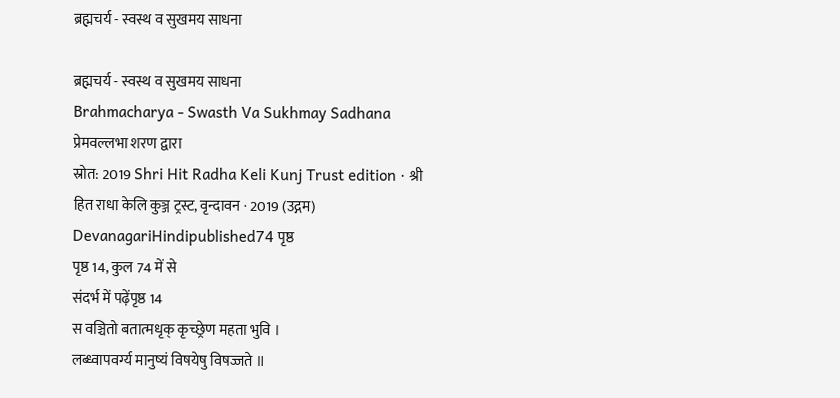ब्रह्मचर्य - स्वस्थ व सुखमय साधना

ब्रह्मचर्य - स्वस्थ व सुखमय साधना
Brahmacharya - Swasth Va Sukhmay Sadhana
प्रेमवल्लभा शरण द्वारा
स्रोत: 2019 Shri Hit Radha Keli Kunj Trust edition · श्री हित राधा केलि कुञ्ज ट्रस्ट, वृन्दावन · 2019 (उद्गम)
DevanagariHindipublished74 पृष्ठ
पृष्ठ 14, कुल 74 में से
संदर्भ में पढ़ेंपृष्ठ 14
स वञ्चितो बतात्मधृक् कृच्छ्रेण महता भुवि ।
लब्ध्वापवर्ग्य मानुष्यं विषयेषु विषज्जते ॥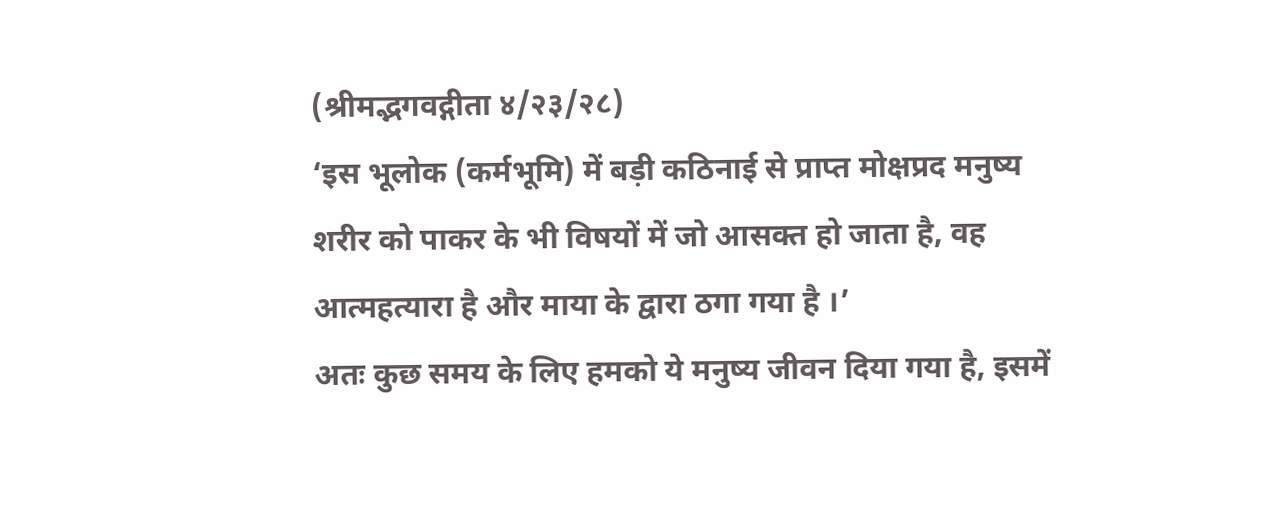(श्रीमद्भगवद्गीता ४/२३/२८)
‘इस भूलोक (कर्मभूमि) में बड़ी कठिनाई से प्राप्त मोक्षप्रद मनुष्य शरीर को पाकर के भी विषयों में जो आसक्त हो जाता है, वह आत्महत्यारा है और माया के द्वारा ठगा गया है ।’
अतः कुछ समय के लिए हमको ये मनुष्य जीवन दिया गया है, इसमें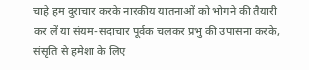चाहे हम दुराचार करके नारकीय यातनाओं को भोगने की तैयारी कर लें या संयम-सदाचार पूर्वक चलकर प्रभु की उपासना करके, संसृति से हमेशा के लिए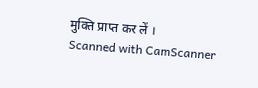मुक्ति प्राप्त कर लें ।
Scanned with CamScanner